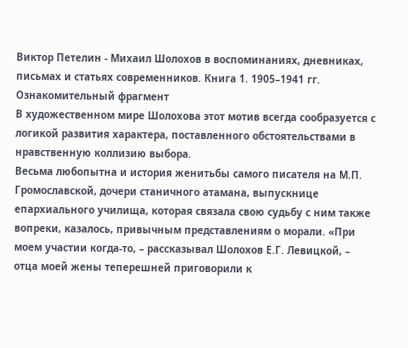Виктор Петелин - Михаил Шолохов в воспоминаниях, дневниках, письмах и статьях современников. Книга 1. 1905–1941 гг.
Ознакомительный фрагмент
В художественном мире Шолохова этот мотив всегда сообразуется с логикой развития характера, поставленного обстоятельствами в нравственную коллизию выбора.
Весьма любопытна и история женитьбы самого писателя на М.П. Громославской, дочери станичного атамана, выпускнице епархиального училища, которая связала свою судьбу с ним также вопреки, казалось, привычным представлениям о морали. «При моем участии когда-то, – рассказывал Шолохов Е.Г. Левицкой, – отца моей жены теперешней приговорили к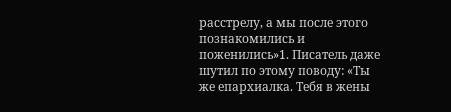расстрелу, а мы после этого познакомились и поженились»1. Писатель даже шутил по этому поводу: «Ты же епархиалка. Тебя в жены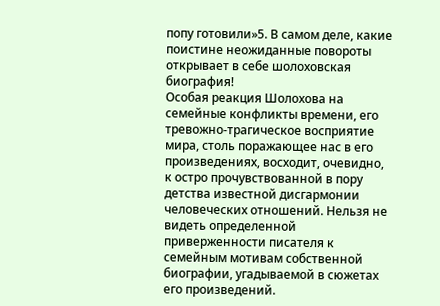попу готовили»5. В самом деле, какие поистине неожиданные повороты открывает в себе шолоховская биография!
Особая реакция Шолохова на семейные конфликты времени, его тревожно-трагическое восприятие мира, столь поражающее нас в его произведениях, восходит, очевидно, к остро прочувствованной в пору детства известной дисгармонии человеческих отношений. Нельзя не видеть определенной приверженности писателя к семейным мотивам собственной биографии, угадываемой в сюжетах его произведений.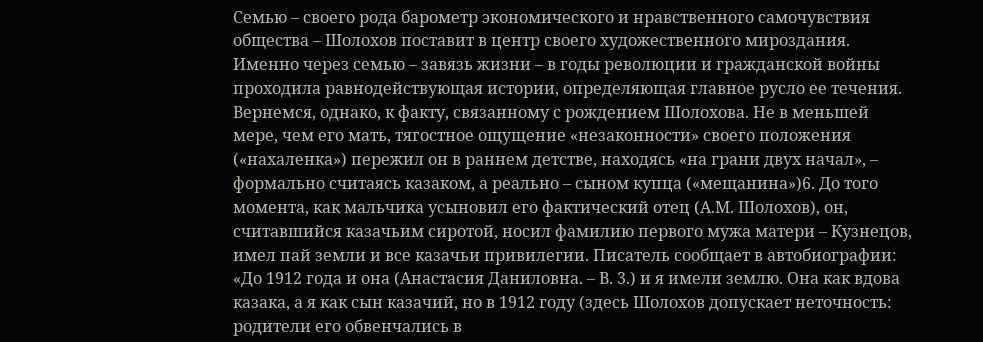Семью – своего рода барометр экономического и нравственного самочувствия общества – Шолохов поставит в центр своего художественного мироздания. Именно через семью – завязь жизни – в годы революции и гражданской войны проходила равнодействующая истории, определяющая главное русло ее течения.
Вернемся, однако, к факту, связанному с рождением Шолохова. Не в меньшей мере, чем его мать, тягостное ощущение «незаконности» своего положения («нахаленка») пережил он в раннем детстве, находясь «на грани двух начал», – формально считаясь казаком, а реально – сыном купца («мещанина»)6. До того момента, как мальчика усыновил его фактический отец (А.М. Шолохов), он, считавшийся казачьим сиротой, носил фамилию первого мужа матери – Кузнецов, имел пай земли и все казачьи привилегии. Писатель сообщает в автобиографии: «До 1912 года и она (Анастасия Даниловна. – В. 3.) и я имели землю. Она как вдова казака, а я как сын казачий, но в 1912 году (здесь Шолохов допускает неточность: родители его обвенчались в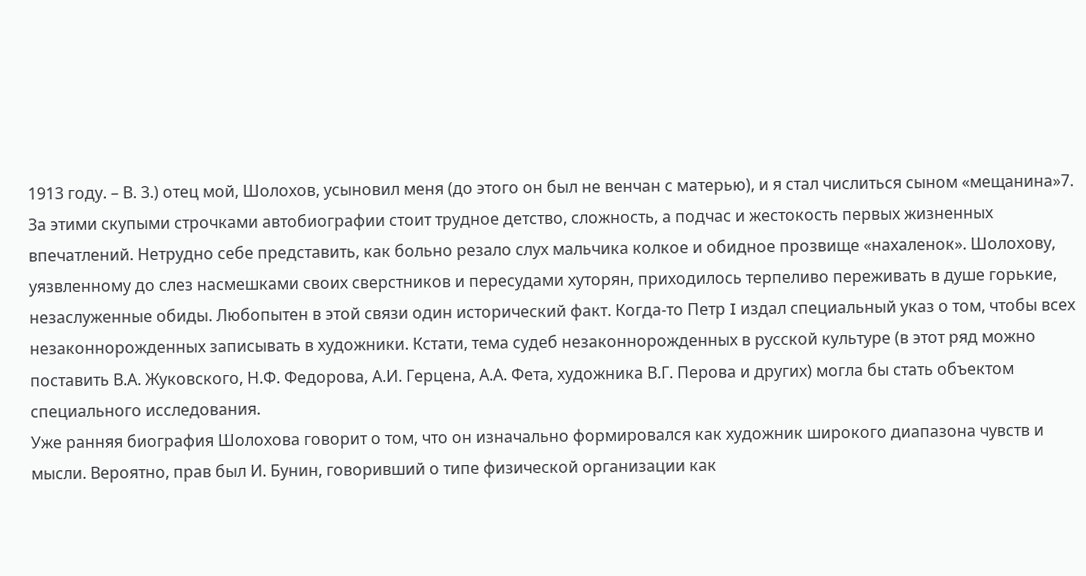1913 году. – В. 3.) отец мой, Шолохов, усыновил меня (до этого он был не венчан с матерью), и я стал числиться сыном «мещанина»7.
За этими скупыми строчками автобиографии стоит трудное детство, сложность, а подчас и жестокость первых жизненных впечатлений. Нетрудно себе представить, как больно резало слух мальчика колкое и обидное прозвище «нахаленок». Шолохову, уязвленному до слез насмешками своих сверстников и пересудами хуторян, приходилось терпеливо переживать в душе горькие, незаслуженные обиды. Любопытен в этой связи один исторический факт. Когда-то Петр I издал специальный указ о том, чтобы всех незаконнорожденных записывать в художники. Кстати, тема судеб незаконнорожденных в русской культуре (в этот ряд можно поставить В.А. Жуковского, Н.Ф. Федорова, А.И. Герцена, А.А. Фета, художника В.Г. Перова и других) могла бы стать объектом специального исследования.
Уже ранняя биография Шолохова говорит о том, что он изначально формировался как художник широкого диапазона чувств и мысли. Вероятно, прав был И. Бунин, говоривший о типе физической организации как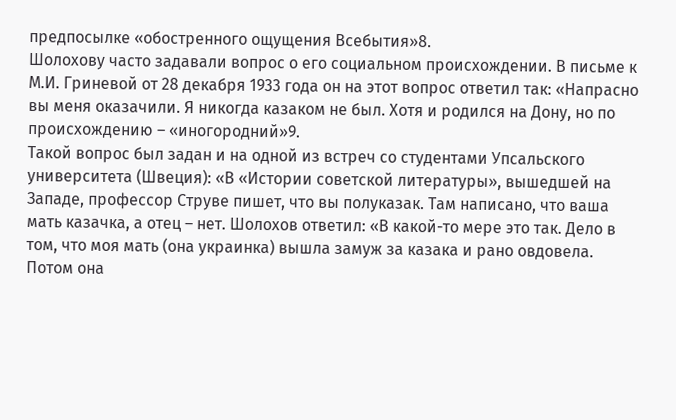предпосылке «обостренного ощущения Всебытия»8.
Шолохову часто задавали вопрос о его социальном происхождении. В письме к М.И. Гриневой от 28 декабря 1933 года он на этот вопрос ответил так: «Напрасно вы меня оказачили. Я никогда казаком не был. Хотя и родился на Дону, но по происхождению – «иногородний»9.
Такой вопрос был задан и на одной из встреч со студентами Упсальского университета (Швеция): «В «Истории советской литературы», вышедшей на Западе, профессор Струве пишет, что вы полуказак. Там написано, что ваша мать казачка, а отец – нет. Шолохов ответил: «В какой-то мере это так. Дело в том, что моя мать (она украинка) вышла замуж за казака и рано овдовела. Потом она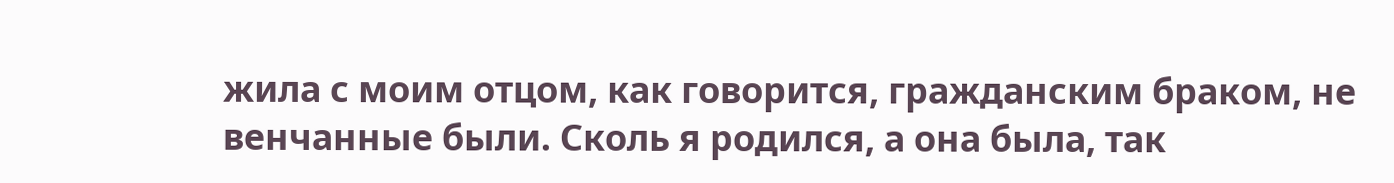жила с моим отцом, как говорится, гражданским браком, не венчанные были. Сколь я родился, а она была, так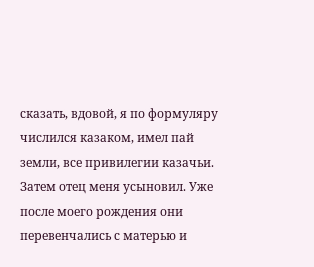сказать, вдовой, я по формуляру числился казаком, имел пай земли, все привилегии казачьи. Затем отец меня усыновил. Уже после моего рождения они перевенчались с матерью и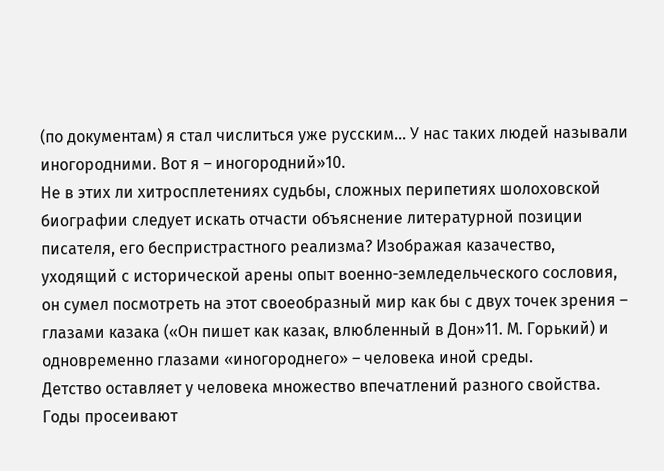(по документам) я стал числиться уже русским… У нас таких людей называли иногородними. Вот я – иногородний»10.
Не в этих ли хитросплетениях судьбы, сложных перипетиях шолоховской биографии следует искать отчасти объяснение литературной позиции писателя, его беспристрастного реализма? Изображая казачество, уходящий с исторической арены опыт военно-земледельческого сословия, он сумел посмотреть на этот своеобразный мир как бы с двух точек зрения – глазами казака («Он пишет как казак, влюбленный в Дон»11. М. Горький) и одновременно глазами «иногороднего» – человека иной среды.
Детство оставляет у человека множество впечатлений разного свойства. Годы просеивают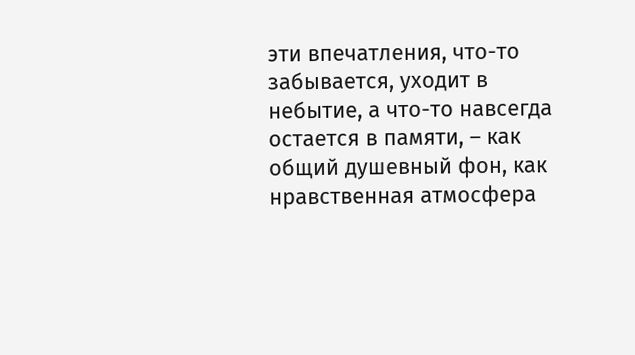эти впечатления, что-то забывается, уходит в небытие, а что-то навсегда остается в памяти, – как общий душевный фон, как нравственная атмосфера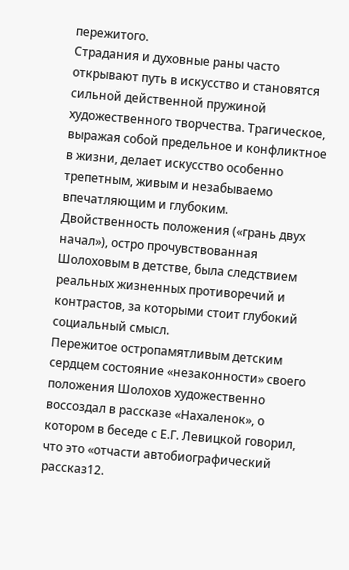пережитого.
Страдания и духовные раны часто открывают путь в искусство и становятся сильной действенной пружиной художественного творчества. Трагическое, выражая собой предельное и конфликтное в жизни, делает искусство особенно трепетным, живым и незабываемо впечатляющим и глубоким.
Двойственность положения («грань двух начал»), остро прочувствованная Шолоховым в детстве, была следствием реальных жизненных противоречий и контрастов, за которыми стоит глубокий социальный смысл.
Пережитое остропамятливым детским сердцем состояние «незаконности» своего положения Шолохов художественно воссоздал в рассказе «Нахаленок», о котором в беседе с Е.Г. Левицкой говорил, что это «отчасти автобиографический рассказ12.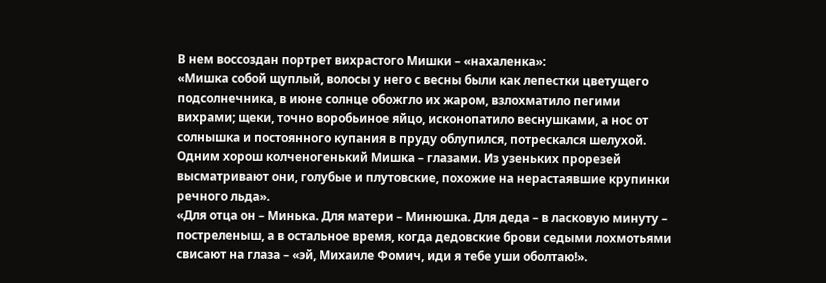В нем воссоздан портрет вихрастого Мишки – «нахаленка»:
«Мишка собой щуплый, волосы у него с весны были как лепестки цветущего подсолнечника, в июне солнце обожгло их жаром, взлохматило пегими вихрами; щеки, точно воробьиное яйцо, исконопатило веснушками, а нос от солнышка и постоянного купания в пруду облупился, потрескался шелухой. Одним хорош колченогенький Мишка – глазами. Из узеньких прорезей высматривают они, голубые и плутовские, похожие на нерастаявшие крупинки речного льда».
«Для отца он – Минька. Для матери – Минюшка. Для деда – в ласковую минуту – постреленыш, а в остальное время, когда дедовские брови седыми лохмотьями свисают на глаза – «эй, Михаиле Фомич, иди я тебе уши оболтаю!».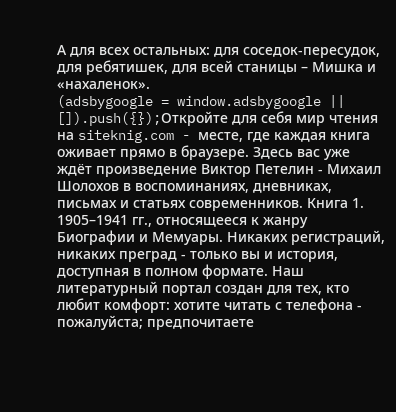А для всех остальных: для соседок-пересудок, для ребятишек, для всей станицы – Мишка и «нахаленок».
(adsbygoogle = window.adsbygoogle || []).push({});Откройте для себя мир чтения на siteknig.com - месте, где каждая книга оживает прямо в браузере. Здесь вас уже ждёт произведение Виктор Петелин - Михаил Шолохов в воспоминаниях, дневниках, письмах и статьях современников. Книга 1. 1905–1941 гг., относящееся к жанру Биографии и Мемуары. Никаких регистраций, никаких преград - только вы и история, доступная в полном формате. Наш литературный портал создан для тех, кто любит комфорт: хотите читать с телефона - пожалуйста; предпочитаете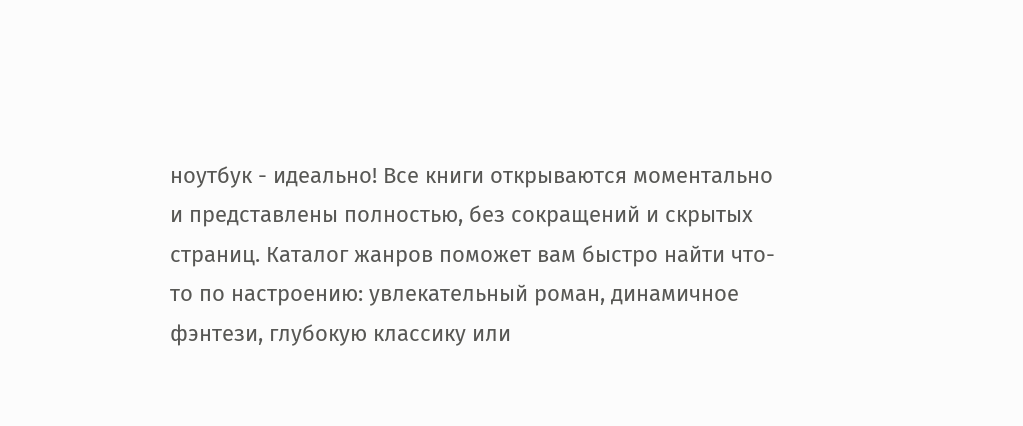ноутбук - идеально! Все книги открываются моментально и представлены полностью, без сокращений и скрытых страниц. Каталог жанров поможет вам быстро найти что-то по настроению: увлекательный роман, динамичное фэнтези, глубокую классику или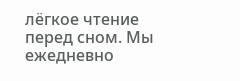лёгкое чтение перед сном. Мы ежедневно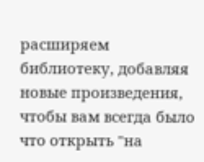расширяем библиотеку, добавляя новые произведения, чтобы вам всегда было что открыть "на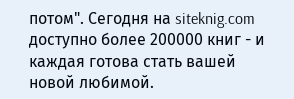потом". Сегодня на siteknig.com доступно более 200000 книг - и каждая готова стать вашей новой любимой.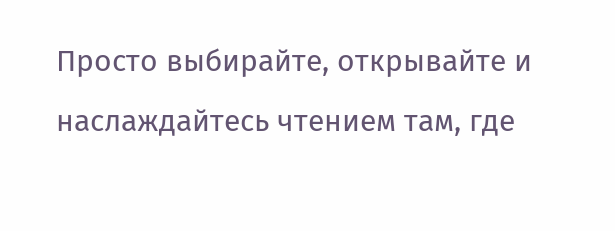Просто выбирайте, открывайте и наслаждайтесь чтением там, где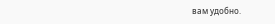вам удобно.